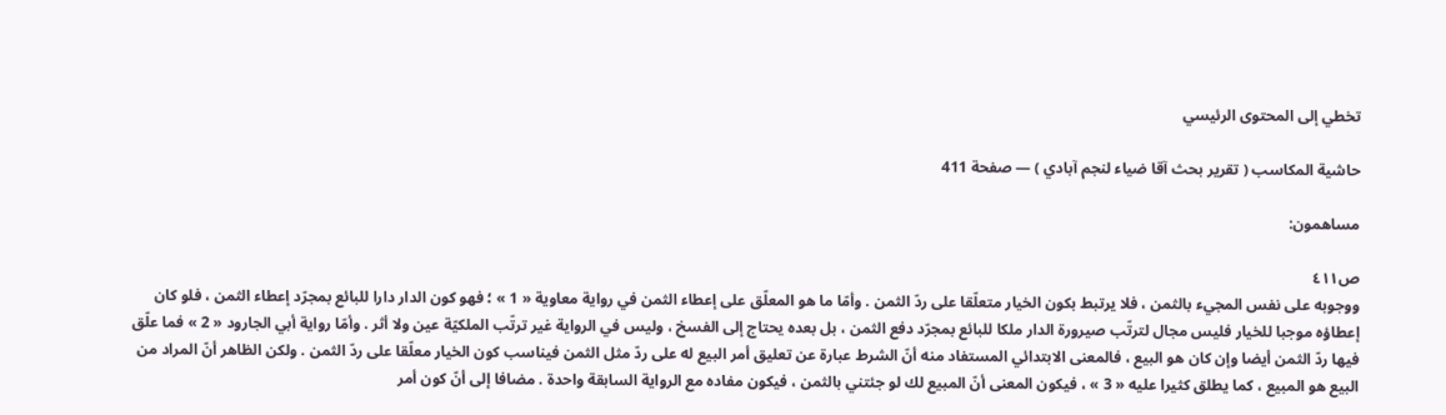تخطي إلى المحتوى الرئيسي

حاشية المكاسب ( تقرير بحث آقا ضياء لنجم آبادي ) — صفحة 411

مساهمون:

ص٤١١
ووجوبه على نفس المجيء بالثمن ، فلا يرتبط بكون الخيار متعلّقا على ردّ الثمن . وأمّا ما هو المعلّق على إعطاء الثمن في رواية معاوية « 1 » ؛ فهو كون الدار دارا للبائع بمجرّد إعطاء الثمن ، فلو كان إعطاؤه موجبا للخيار فليس مجال لترتّب صيرورة الدار ملكا للبائع بمجرّد دفع الثمن ، بل بعده يحتاج إلى الفسخ ، وليس في الرواية غير ترتّب الملكيّة عين ولا أثر . وأمّا رواية أبي الجارود « 2 » فما علّق فيها ردّ الثمن أيضا وإن كان هو البيع ، فالمعنى الابتدائي المستفاد منه أنّ الشرط عبارة عن تعليق أمر البيع له على ردّ مثل الثمن فيناسب كون الخيار معلّقا على ردّ الثمن . ولكن الظاهر أنّ المراد من البيع هو المبيع ، كما يطلق كثيرا عليه « 3 » ، فيكون المعنى أنّ المبيع لك لو جئتني بالثمن ، فيكون مفاده مع الرواية السابقة واحدة . مضافا إلى أنّ كون أمر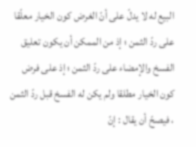البيع له لا يدلّ على أنّ الغرض كون الخيار معلّقا على ردّ الثمن ؛ إذ من الممكن أن يكون تعليق الفسخ والإمضاء على ردّ الثمن ؛ إذ على فرض كون الخيار مطلقا ولم يكن له الفسخ قبل ردّ الثمن ، فيصحّ أن يقال : إنّ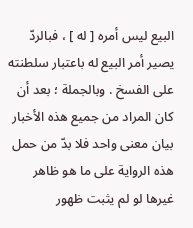البيع ليس أمره [ له ] ، فبالردّ يصير أمر البيع له باعتبار سلطنته على الفسخ . وبالجملة ؛ بعد أن كان المراد من جميع هذه الأخبار بيان معنى واحد فلا بدّ من حمل هذه الرواية على ما هو ظاهر غيرها لو لم يثبت ظهور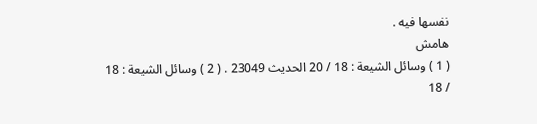نفسها فيه .
هامش
( 1 ) وسائل الشيعة : 18 / 20 الحديث 23049 . ( 2 ) وسائل الشيعة : 18 / 18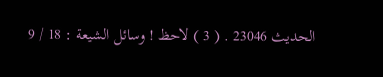الحديث 23046 . ( 3 ) لاحظ ! وسائل الشيعة : 18 / 9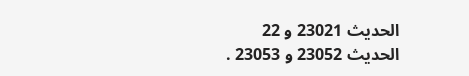الحديث 23021 و 22 الحديث 23052 و 23053 .